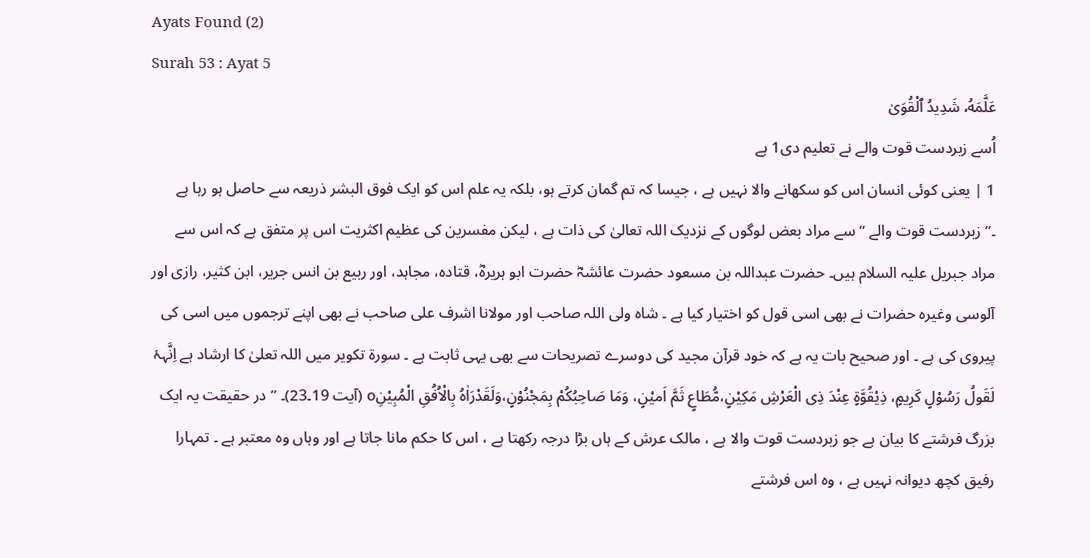Ayats Found (2)
Surah 53 : Ayat 5
عَلَّمَهُۥ شَدِيدُ ٱلْقُوَىٰ
اُسے زبردست قوت والے نے تعلیم دی1 ہے
1 | یعنی کوئی انسان اس کو سکھانے والا نہیں ہے ، جیسا کہ تم گمان کرتے ہو، بلکہ یہ علم اس کو ایک فوق البشر ذریعہ سے حاصل ہو رہا ہے ۔’’زبردست قوت والے ‘‘ سے مراد بعض لوگوں کے نزدیک اللہ تعالیٰ کی ذات ہے ، لیکن مفسرین کی عظیم اکثریت اس پر متفق ہے کہ اس سے مراد جبریل علیہ السلام ہیں۔ حضرت عبداللہ بن مسعود حضرت عائشہؓ حضرت ابو ہریرہؓ، قتادہ، مجاہد، اور ربیع بن انس جریر، ابن کثیر، رازی اور آلوسی وغیرہ حضرات نے بھی اسی قول کو اختیار کیا ہے ۔ شاہ ولی اللہ صاحب اور مولانا اشرف علی صاحب نے بھی اپنے ترجموں میں اسی کی پیروی کی ہے ۔ اور صحیح بات یہ ہے کہ خود قرآن مجید کی دوسرے تصریحات سے بھی یہی ثابت ہے ۔ سورۃ تکویر میں اللہ تعلیٰ کا ارشاد ہے اِنَّہۂ لَقَولُ رَسُوْلٍ کَرِیمٍ، ذِیْقُوَّۃٍ عِنْدَ ذِی الْعَرْشِ مَکِیْنٍ،مُّطَاعٍ ثَمَّ اَمیْنٍ، وَمَا صَاحِبُکُمْ بِمَجْنُوْنٍ،وَلَقَدْرَاٰہُ بِالْاُفُقِ الْمُبِیْنِo (آیت 19۔23)۔ ’’در حقیقت یہ ایک بزرگ فرشتے کا بیان ہے جو زبردست قوت والا ہے ، مالک عرش کے ہاں بڑا درجہ رکھتا ہے ، اس کا حکم مانا جاتا ہے اور وہاں وہ معتبر ہے ۔ تمہارا رفیق کچھ دیوانہ نہیں ہے ، وہ اس فرشتے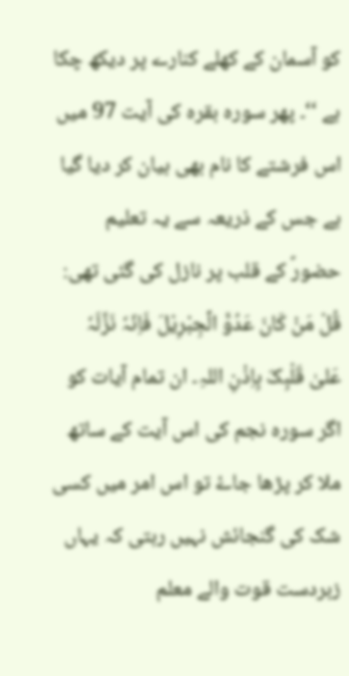کو آسمان کے کھلے کنارے پر دیکھ چکا ہے ‘‘۔ پھر سورہ بقرہ کی آیت 97 میں اس فرشتے کا نام بھی بیان کر دیا گیا ہے جس کے ذریعہ سے یہ تعلیم حضورؐ کے قلب پر نازل کی گئی تھی: قُلْ مَنْ کَانَ عَدُوًّ الِّجِبْرِیْلَ فَاِنّہٗ نَزَّلَہٗ عَلیٰ قَلْبِکَ بِاِذْنِ اللہِ۔ ان تمام آیات کو اگر سورہ نجم کی اس آیت کے ساتھ ملا کر پڑھا جاۓ تو اس امر میں کسی شک کی گنجائش نہیں رہتی کہ یہاں زبردست قوت والے معلم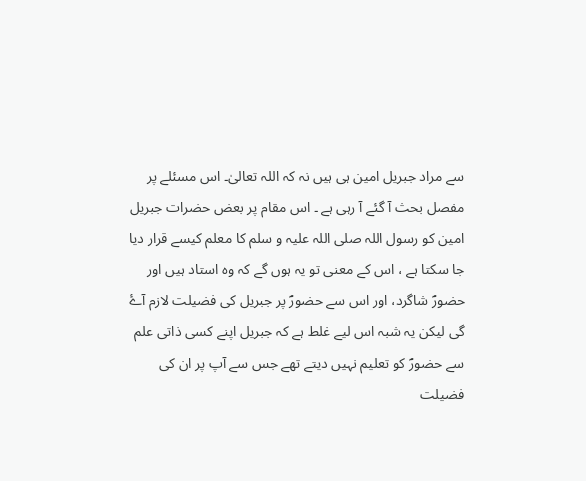سے مراد جبریل امین ہی ہیں نہ کہ اللہ تعالیٰ۔ اس مسئلے پر مفصل بحث آ گئے آ رہی ہے ۔ اس مقام پر بعض حضرات جبریل امین کو رسول اللہ صلی اللہ علیہ و سلم کا معلم کیسے قرار دیا جا سکتا ہے ، اس کے معنی تو یہ ہوں گے کہ وہ استاد ہیں اور حضورؐ شاگرد، اور اس سے حضورؐ پر جبریل کی فضیلت لازم آۓ گی لیکن یہ شبہ اس لیے غلط ہے کہ جبریل اپنے کسی ذاتی علم سے حضورؐ کو تعلیم نہیں دیتے تھے جس سے آپ پر ان کی فضیلت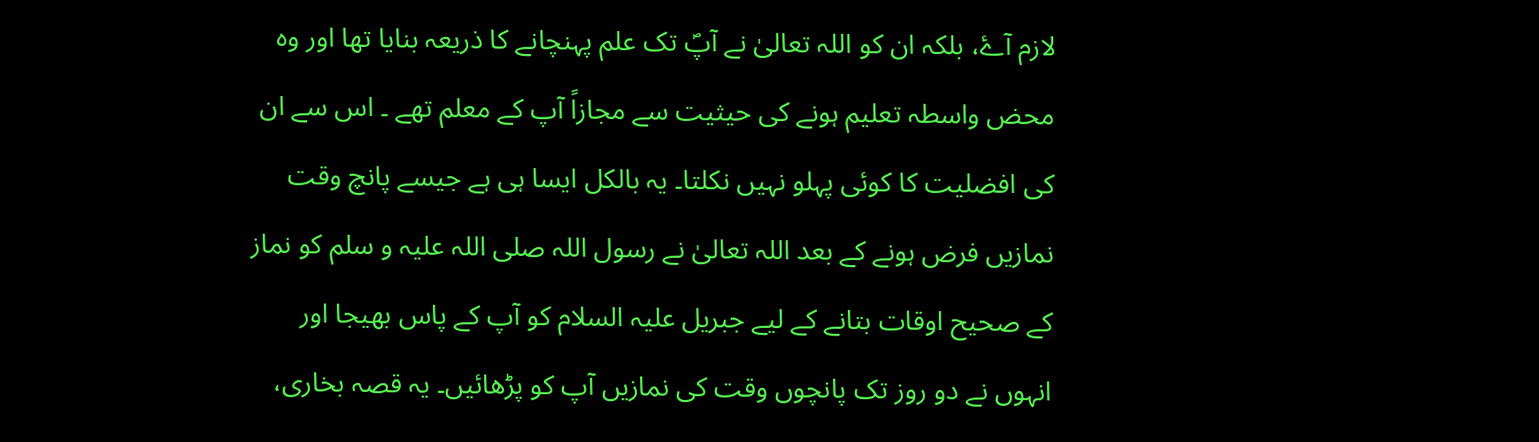لازم آۓ، بلکہ ان کو اللہ تعالیٰ نے آپؐ تک علم پہنچانے کا ذریعہ بنایا تھا اور وہ محض واسطہ تعلیم ہونے کی حیثیت سے مجازاً آپ کے معلم تھے ۔ اس سے ان کی افضلیت کا کوئی پہلو نہیں نکلتا۔ یہ بالکل ایسا ہی ہے جیسے پانچ وقت نمازیں فرض ہونے کے بعد اللہ تعالیٰ نے رسول اللہ صلی اللہ علیہ و سلم کو نماز کے صحیح اوقات بتانے کے لیے جبریل علیہ السلام کو آپ کے پاس بھیجا اور انہوں نے دو روز تک پانچوں وقت کی نمازیں آپ کو پڑھائیں۔ یہ قصہ بخاری،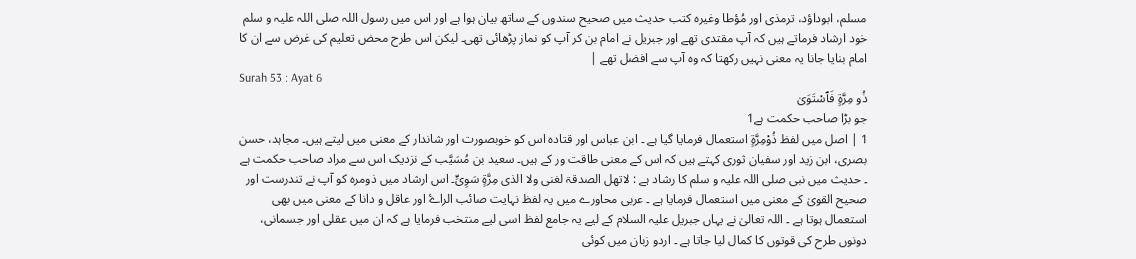مسلم، ابوداؤد، ترمذی اور مُؤطا وغیرہ کتب حدیث میں صحیح سندوں کے ساتھ بیان ہوا ہے اور اس میں رسول اللہ صلی اللہ علیہ و سلم خود ارشاد فرماتے ہیں کہ آپ مقتدی تھے اور جبریل نے امام بن کر آپ کو نماز پڑھائی تھی۔ لیکن اس طرح محض تعلیم کی غرض سے ان کا امام بنایا جانا یہ معنی نہیں رکھتا کہ وہ آپ سے افضل تھے |
Surah 53 : Ayat 6
ذُو مِرَّةٍ فَٱسْتَوَىٰ
جو بڑا صاحب حکمت ہے1
1 | اصل میں لفظ ذُوْمِرَّۃٍ استعمال فرمایا گیا ہے ۔ ابن عباس اور قتادہ اس کو خوبصورت اور شاندار کے معنی میں لیتے ہیں۔ مجاہد، حسن بصری، ابن زید اور سفیان ثوری کہتے ہیں کہ اس کے معنی طاقت ور کے ہیں۔ سعید بن مُسَیَّب کے نزدیک اس سے مراد صاحب حکمت ہے ۔ حدیث میں نبی صلی اللہ علیہ و سلم کا رشاد ہے : لاتھل الصدقۃ لغنی ولا الذی مِرَّۃٍ سَوِیٍّ۔ اس ارشاد میں ذومرہ کو آپ نے تندرست اور صحیح القویٰ کے معنی میں استعمال فرمایا ہے ۔ عربی محاورے میں یہ لفظ نہایت صائب الراۓ اور عاقل و دانا کے معنی میں بھی استعمال ہوتا ہے ۔ اللہ تعالیٰ نے یہاں جبریل علیہ السلام کے لیے یہ جامع لفظ اسی لیے منتخب فرمایا ہے کہ ان میں عقلی اور جسمانی، دونوں طرح کی قوتوں کا کمال لیا جاتا ہے ۔ اردو زبان میں کوئی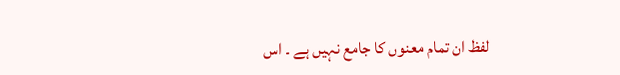لفظ ان تمام معنوں کا جامع نہیں ہے ۔ اس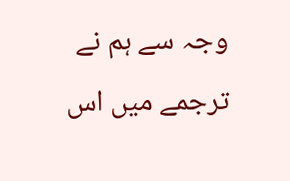وجہ سے ہم نے ترجمے میں اس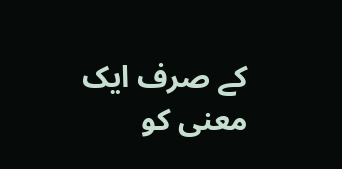کے صرف ایک معنی کو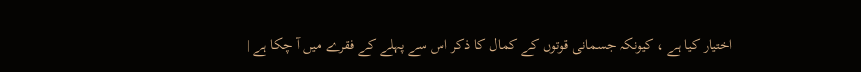اختیار کیا ہے ، کیونکہ جسمانی قوتوں کے کمال کا ذکر اس سے پہلے کے فقرے میں آ چکا ہے |